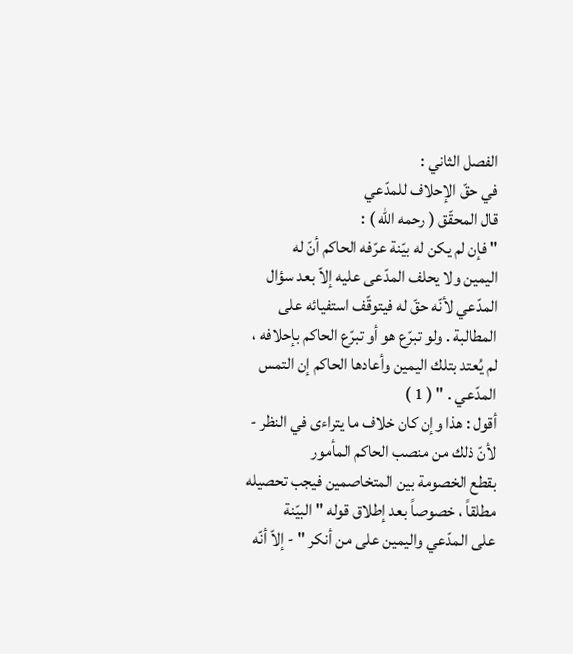الفصل الثاني :
في حقّ الإحلاف للمدّعي
قال المحقّق ( رحمه الله ) :
" فإن لم يكن له بيّنة عرّفه الحاكم أنّ له
اليمين ولا يحلف المدّعى عليه إلاّ بعد سؤال
المدّعي لأنّه حقّ له فيتوقّف استفيائه على
المطالبة . ولو تبرّع هو أو تبرّع الحاكم بإحلافه ،
لم يُعتد بتلك اليمين وأعادها الحاكم إن التمس
المدّعي . " ( 1 )
أقول : هذا وإن كان خلاف ما يتراءى في النظر - لأنّ ذلك من منصب الحاكم المأمور
بقطع الخصومة بين المتخاصمين فيجب تحصيله مطلقاً ، خصوصاً بعد إطلاق قوله " البيّنة
على المدّعي واليمين على من أنكر " - إلاّ أنّه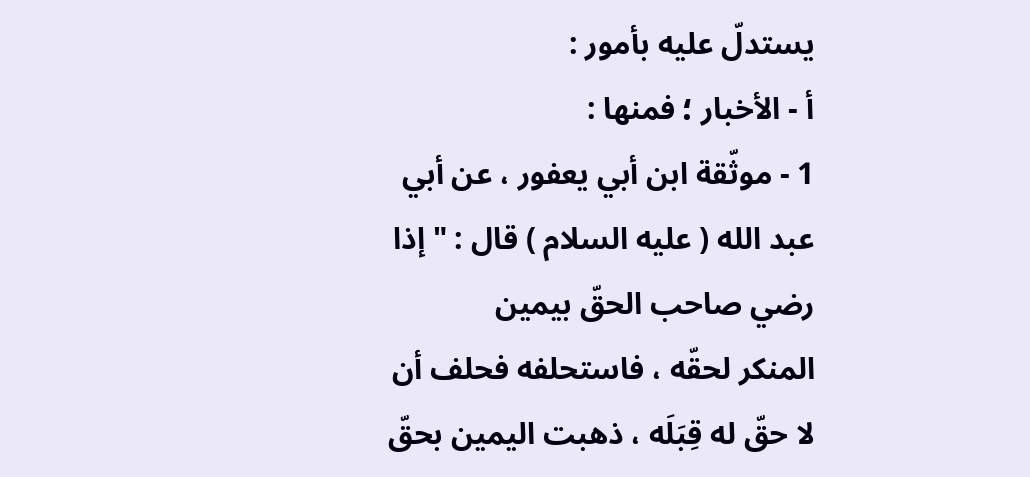يستدلّ عليه بأمور :
أ - الأخبار ؛ فمنها :
1 - موثّقة ابن أبي يعفور ، عن أبي عبد الله ( عليه السلام ) قال : " إذا رضي صاحب الحقّ بيمين
المنكر لحقّه ، فاستحلفه فحلف أن لا حقّ له قِبَلَه ، ذهبت اليمين بحقّ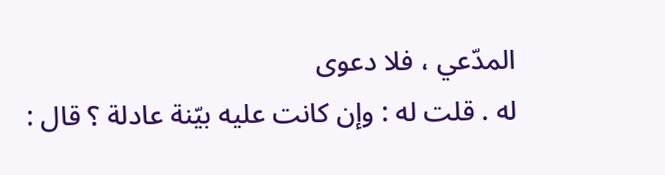المدّعي ، فلا دعوى
له . قلت له : وإن كانت عليه بيّنة عادلة ؟ قال :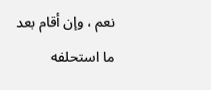نعم ، وإن أقام بعد ما استحلفه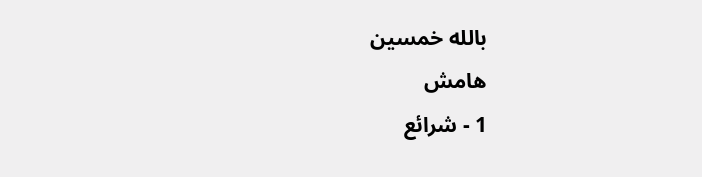بالله خمسين
هامش
1 - شرائع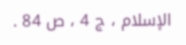الإسلام ، ج 4 ، ص 84 .